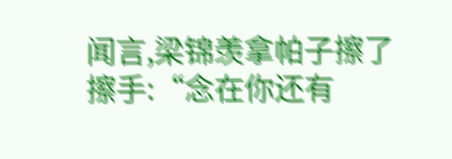闻言,梁锦羡拿帕子擦了擦手:“念在你还有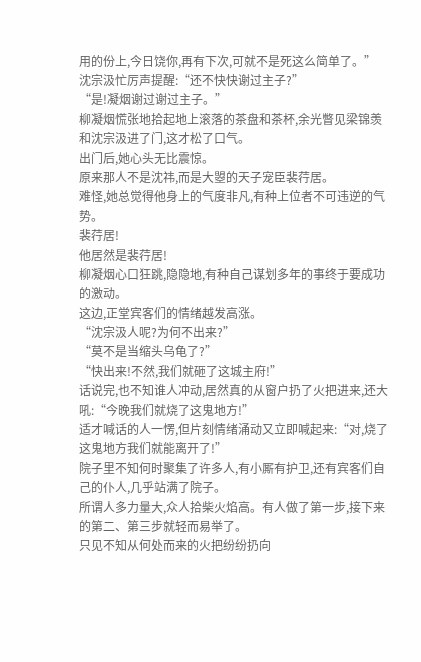用的份上,今日饶你,再有下次,可就不是死这么简单了。”
沈宗汲忙厉声提醒:“还不快快谢过主子?”
“是!凝烟谢过谢过主子。”
柳凝烟慌张地拾起地上滚落的茶盘和茶杯,余光瞥见梁锦羡和沈宗汲进了门,这才松了口气。
出门后,她心头无比震惊。
原来那人不是沈祎,而是大曌的天子宠臣裴荇居。
难怪,她总觉得他身上的气度非凡,有种上位者不可违逆的气势。
裴荇居!
他居然是裴荇居!
柳凝烟心口狂跳,隐隐地,有种自己谋划多年的事终于要成功的激动。
这边,正堂宾客们的情绪越发高涨。
“沈宗汲人呢?为何不出来?”
“莫不是当缩头乌龟了?”
“快出来!不然,我们就砸了这城主府!”
话说完,也不知谁人冲动,居然真的从窗户扔了火把进来,还大吼:“今晚我们就烧了这鬼地方!”
适才喊话的人一愣,但片刻情绪涌动又立即喊起来:“对,烧了这鬼地方我们就能离开了!”
院子里不知何时聚集了许多人,有小厮有护卫,还有宾客们自己的仆人,几乎站满了院子。
所谓人多力量大,众人拾柴火焰高。有人做了第一步,接下来的第二、第三步就轻而易举了。
只见不知从何处而来的火把纷纷扔向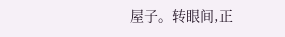屋子。转眼间,正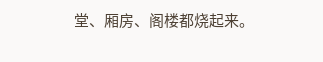堂、厢房、阁楼都烧起来。